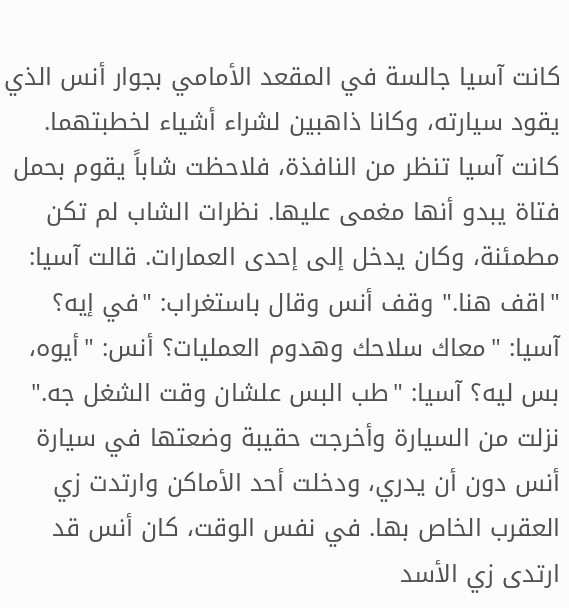كانت آسيا جالسة في المقعد الأمامي بجوار أنس الذي يقود سيارته، وكانا ذاهبين لشراء أشياء لخطبتهما. كانت آسيا تنظر من النافذة، فلاحظت شاباً يقوم بحمل فتاة يبدو أنها مغمى عليها. نظرات الشاب لم تكن مطمئنة، وكان يدخل إلى إحدى العمارات. قالت آسيا: "اقف هنا." وقف أنس وقال باستغراب: "في إيه؟ آسيا: "معاك سلاحك وهدوم العمليات؟ أنس: "أيوه، بس ليه؟ آسيا: "طب البس علشان وقت الشغل جه."
نزلت من السيارة وأخرجت حقيبة وضعتها في سيارة أنس دون أن يدري، ودخلت أحد الأماكن وارتدت زي العقرب الخاص بها. في نفس الوقت، كان أنس قد ارتدى زي الأسد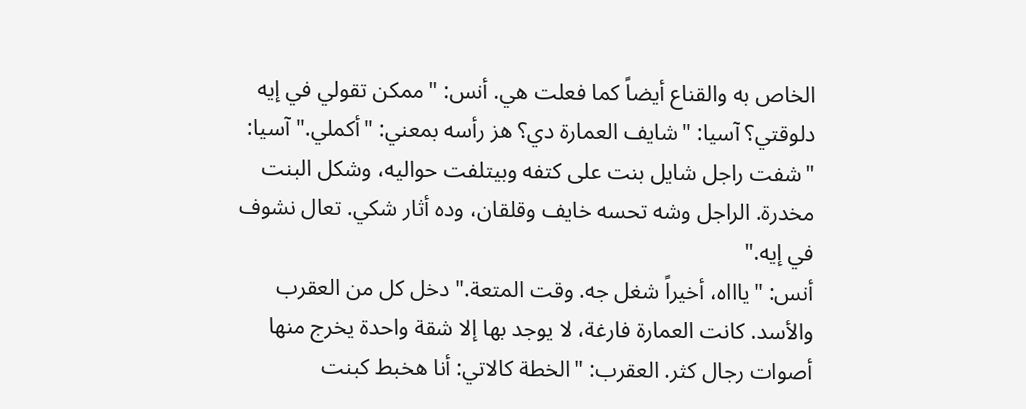الخاص به والقناع أيضاً كما فعلت هي. أنس: "ممكن تقولي في إيه دلوقتي؟ آسيا: "شايف العمارة دي؟ هز رأسه بمعني: "أكملي." آسيا: "شفت راجل شايل بنت على كتفه وبيتلفت حواليه، وشكل البنت مخدرة. الراجل وشه تحسه خايف وقلقان، وده أثار شكي. تعال نشوف في إيه."
أنس: "ياااه، أخيراً شغل جه. وقت المتعة." دخل كل من العقرب والأسد. كانت العمارة فارغة، لا يوجد بها إلا شقة واحدة يخرج منها أصوات رجال كثر. العقرب: "الخطة كالاتي: أنا هخبط كبنت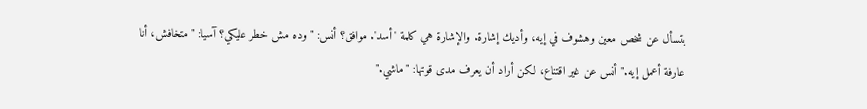بتسأل عن شخص معين وهشوف في إيه، وأديك إشارة. والإشارة هي كلمة 'أسد'. موافق؟ أنس: "وده مش خطر عليكي؟ آسيا: "متخافش، أنا عارفة أعمل إيه." أنس عن غير اقتناع، لكن أراد أن يعرف مدى قوتها: "ماشي."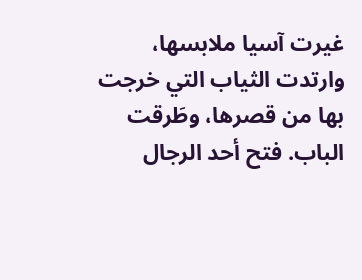غيرت آسيا ملابسها، وارتدت الثياب التي خرجت بها من قصرها، وطَرقت الباب. فتح أحد الرجال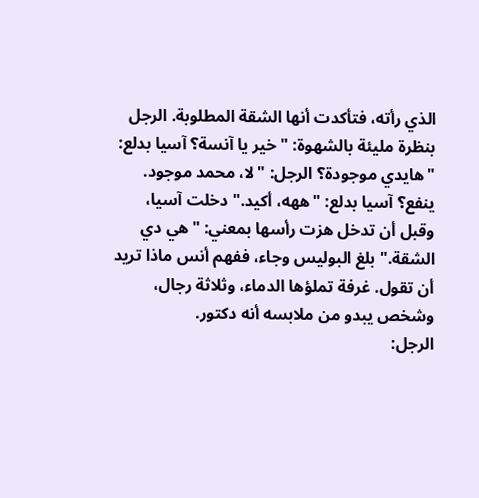الذي رأته، فتأكدت أنها الشقة المطلوبة. الرجل بنظرة مليئة بالشهوة: "خير يا آنسة؟ آسيا بدلع: "هايدي موجودة؟ الرجل: "لا، محمد موجود. ينفع؟ آسيا بدلع: "ههه، أكيد." دخلت آسيا، وقبل أن تدخل هزت رأسها بمعني: "هي دي الشقة." بلغ البوليس وجاء، ففهم أنس ماذا تريد أن تقول. غرفة تملؤها الدماء، وثلاثة رجال، وشخص يبدو من ملابسه أنه دكتور.
الرجل: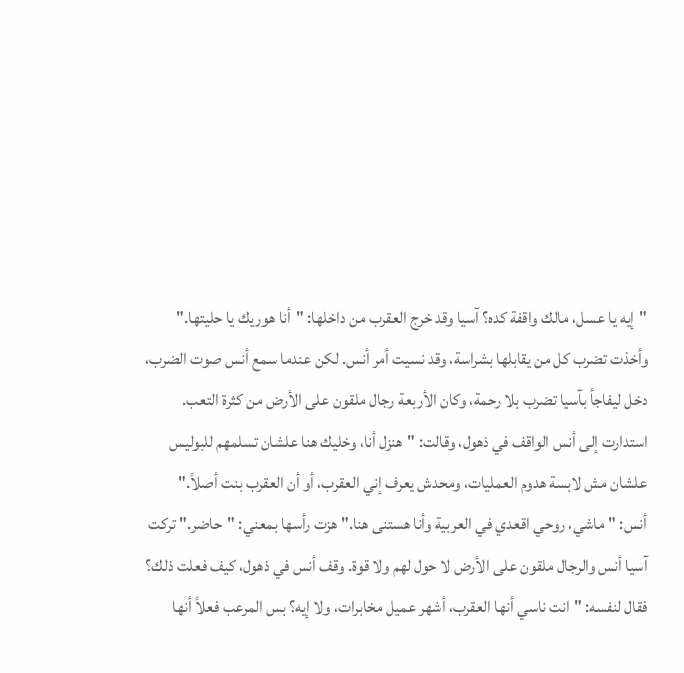"إيه يا عسل، مالك واقفة كده؟ آسيا وقد خرج العقرب من داخلها: "أنا هوريك يا حليتها." وأخذت تضرب كل من يقابلها بشراسة، وقد نسيت أمر أنس. لكن عندما سمع أنس صوت الضرب، دخل ليفاجأ بآسيا تضرب بلا رحمة، وكان الأربعة رجال ملقون على الأرض من كثرة التعب. استدارت إلى أنس الواقف في ذهول، وقالت: "هنزل أنا، وخليك هنا علشان تسلمهم للبوليس علشان مش لابسة هدوم العمليات، ومحدش يعرف إني العقرب، أو أن العقرب بنت أصلاً."
أنس: "ماشي، روحي اقعدي في العربية وأنا هستنى هنا." هزت رأسها بمعني: "حاضر." تركت آسيا أنس والرجال ملقون على الأرض لا حول لهم ولا قوة. وقف أنس في ذهول، كيف فعلت ذلك؟ فقال لنفسه: "انت ناسي أنها العقرب، أشهر عميل مخابرات، ولا إيه؟ بس المرعب فعلاً أنها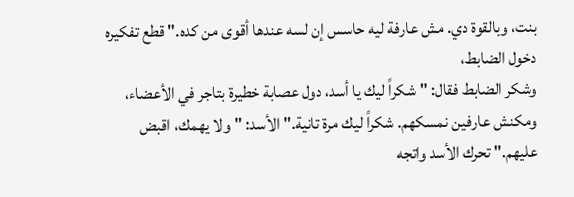بنت، وبالقوة دي. مش عارفة ليه حاسس إن لسه عندها أقوى من كده." قطع تفكيره دخول الضابط،
وشكر الضابط فقال: "شكراً ليك يا أسد، دول عصابة خطيرة بتاجر في الأعضاء، ومكنش عارفين نمسكهم. شكراً ليك مرة تانية." الأسد: "ولا يهمك، اقبض عليهم." تحرك الأسد واتجه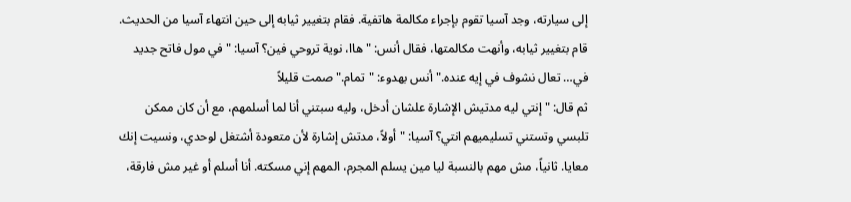إلى سيارته، وجد آسيا تقوم بإجراء مكالمة هاتفية. فقام بتغيير ثيابه إلى حين انتهاء آسيا من الحديث. قام بتغيير ثيابه، وأنهت مكالمتها، فقال أنس: "هاا، نوية تروحي فين؟ آسيا: "في مول فاتح جديد في… تعال نشوف في إيه عنده." أنس بهدوء: "تمام." صمت قليلاً
ثم قال: "إنتي ليه مدتيش الإشارة علشان أدخل، وليه سبتني أنا لما أسلمهم، مع أن كان ممكن تلبسي وتستني تسليميهم انتي؟ آسيا: "أولاً، مدتش إشارة لأن متعودة أشتغل لوحدي، ونسيت إنك معايا. ثانياً، مش مهم بالنسبة ليا مين يسلم المجرم، المهم إني مسكته. أنا أسلم أو غير مش فارقة،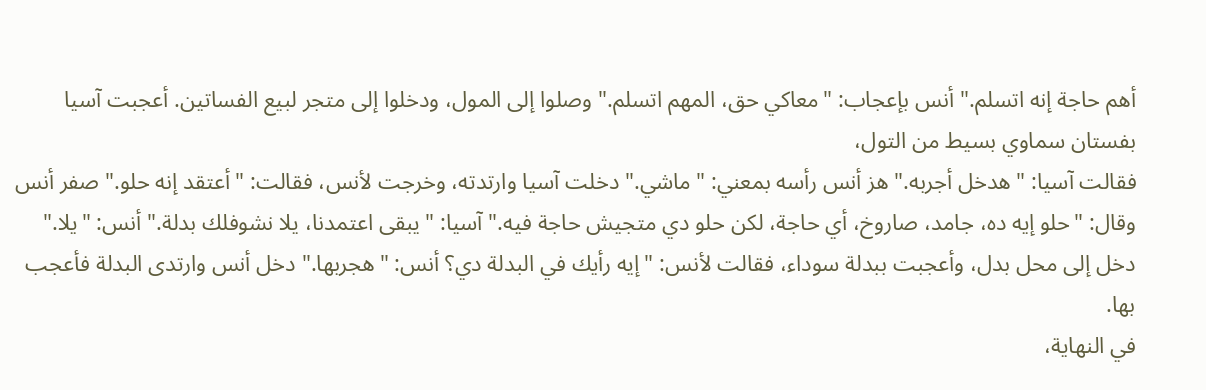أهم حاجة إنه اتسلم." أنس بإعجاب: "معاكي حق، المهم اتسلم." وصلوا إلى المول، ودخلوا إلى متجر لبيع الفساتين. أعجبت آسيا بفستان سماوي بسيط من التول،
فقالت آسيا: "هدخل أجربه." هز أنس رأسه بمعني: "ماشي." دخلت آسيا وارتدته، وخرجت لأنس، فقالت: "أعتقد إنه حلو." صفر أنس وقال: "حلو إيه ده، جامد، صاروخ، أي حاجة، لكن حلو دي متجيش حاجة فيه." آسيا: "يبقى اعتمدنا، يلا نشوفلك بدلة." أنس: "يلا." دخل إلى محل بدل، وأعجبت ببدلة سوداء، فقالت لأنس: "إيه رأيك في البدلة دي؟ أنس: "هجربها." دخل أنس وارتدى البدلة فأعجب بها.
في النهاية،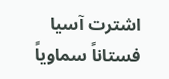اشترت آسيا فستاناً سماوياً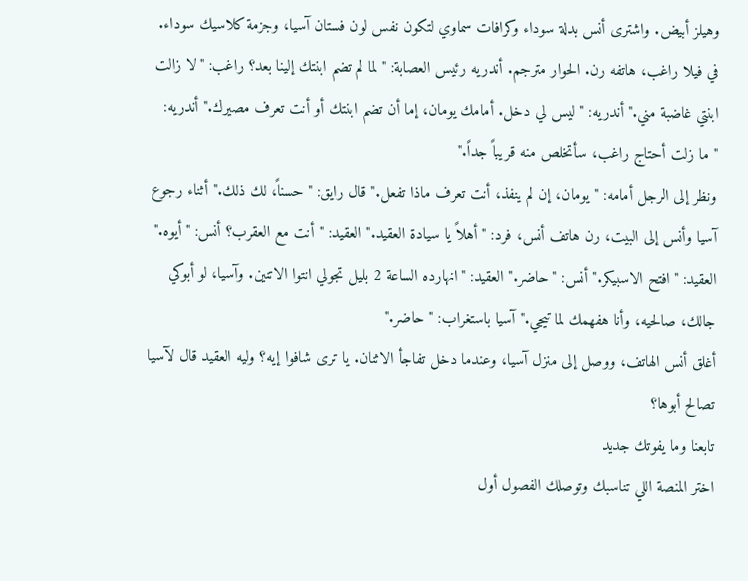وهيلز أبيض. واشترى أنس بدلة سوداء وكرافات سماوي لتكون نفس لون فستان آسيا، وجزمة كلاسيك سوداء. في فيلا راغب، هاتفه رن. الحوار مترجم. أندريه رئيس العصابة: "لما لم تضم ابنتك إلينا بعد؟ راغب: "لا زالت ابنتي غاضبة مني." أندريه: "ليس لي دخل. أمامك يومان، إما أن تضم ابنتك أو أنت تعرف مصيرك." أندريه: "ما زلت أحتاج راغب، سأتخلص منه قريباً جداً."
ونظر إلى الرجل أمامه: "يومان، إن لم ينفذ، أنت تعرف ماذا تفعل." قال رايق: "حسناً، لك ذلك." أثناء رجوع آسيا وأنس إلى البيت، رن هاتف أنس، فرد: "أهلاً يا سيادة العقيد." العقيد: "أنت مع العقرب؟ أنس: "أيوه." العقيد: "افتح الاسبيكر." أنس: "حاضر." العقيد: "انهارده الساعة 2 بليل تجولي انتوا الاتنين. وآسيا، لو أبوكي جالك، صالحيه، وأنا هفهمك لما تيجي." آسيا باستغراب: "حاضر."
أغلق أنس الهاتف، ووصل إلى منزل آسيا، وعندما دخل تفاجأ الاثنان. يا ترى شافوا إيه؟ وليه العقيد قال لآسيا تصالح أبوها؟
تابعنا وما يفوتك جديد
اختر المنصة اللي تناسبك وتوصلك الفصول أول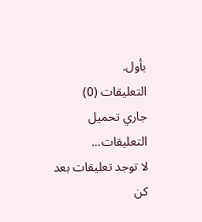بأول.
التعليقات (0)
جاري تحميل التعليقات...
لا توجد تعليقات بعد
كن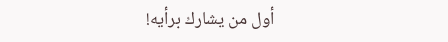أول من يشارك برأيه!